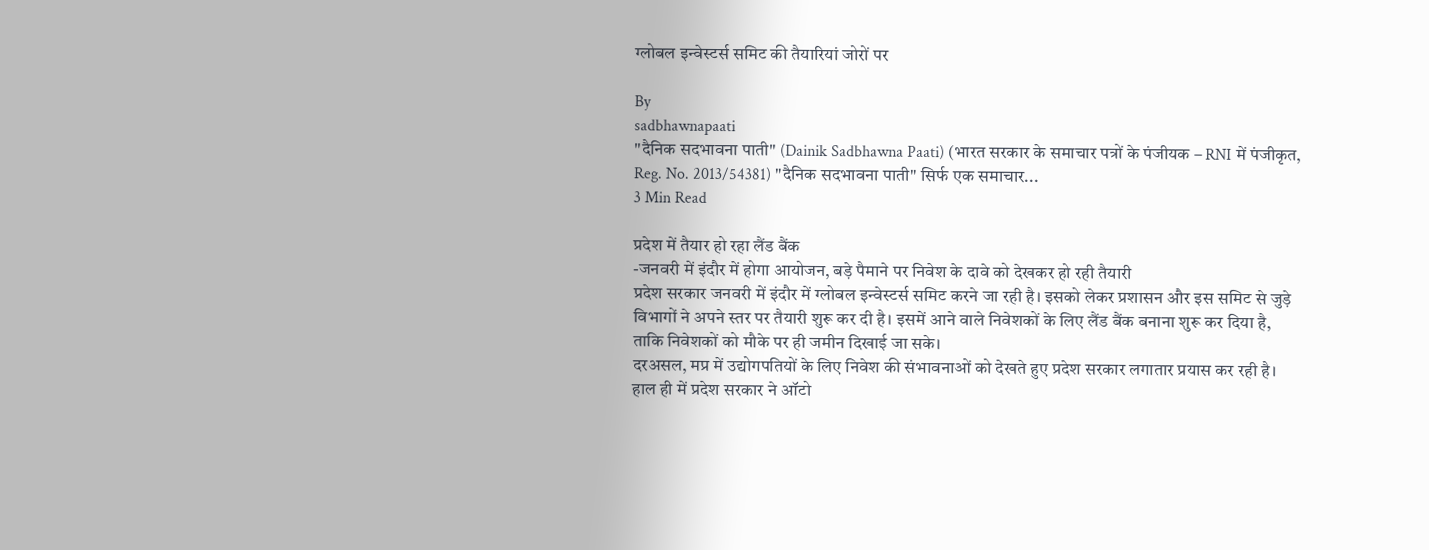ग्लोबल इन्वेस्टर्स समिट की तैयारियां जोरों पर

By
sadbhawnapaati
"दैनिक सदभावना पाती" (Dainik Sadbhawna Paati) (भारत सरकार के समाचार पत्रों के पंजीयक – RNI में पंजीकृत, Reg. No. 2013/54381) "दैनिक सदभावना पाती" सिर्फ एक समाचार...
3 Min Read

प्रदेश में तैयार हो रहा लैंड बैंक
-जनवरी में इंदौर में होगा आयोजन, बड़े पैमाने पर निवेश के दावे को देखकर हो रही तैयारी
प्रदेश सरकार जनवरी में इंदौर में ग्लोबल इन्वेस्टर्स समिट करने जा रही है। इसको लेकर प्रशासन और इस समिट से जुड़े विभागों ने अपने स्तर पर तैयारी शुरू कर दी है। इसमें आने वाले निवेशकों के लिए लैंड बैंक बनाना शुरू कर दिया है, ताकि निवेशकों को मौके पर ही जमीन दिखाई जा सके।
दरअसल, मप्र में उद्योगपतियों के लिए निवेश की संभावनाओं को देखते हुए प्रदेश सरकार लगातार प्रयास कर रही है। हाल ही में प्रदेश सरकार ने ऑटो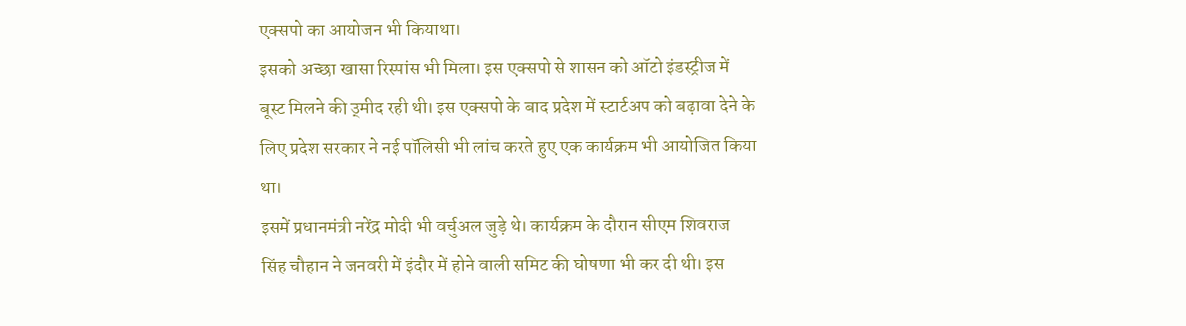एक्सपो का आयोजन भी कियाथा।
इसको अच्छा खासा रिस्पांस भी मिला। इस एक्सपो से शासन को ऑटो इंडस्ट्रीज में बूस्ट मिलने की उ्मीद रही थी। इस एक्सपो के बाद प्रदेश में स्टार्टअप को बढ़ावा देने के लिए प्रदेश सरकार ने नई पॉलिसी भी लांच करते हुए एक कार्यक्रम भी आयोजित किया था।
इसमें प्रधानमंत्री नरेंद्र मोदी भी वर्चुअल जुड़े थे। कार्यक्रम के दौरान सीएम शिवराज सिंह चौहान ने जनवरी में इंदौर में होने वाली समिट की घोषणा भी कर दी थी। इस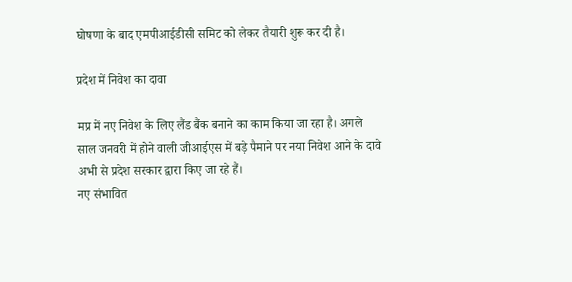घोषणा के बाद एमपीआईडीसी समिट को लेकर तैयारी शुरू कर दी है।

प्रदेश में निवेश का दावा

मप्र में नए निवेश के लिए लैंड बैंक बनाने का काम किया जा रहा है। अगले साल जनवरी में होने वाली जीआईएस में बड़े पैमाने पर नया निवेश आने के दावे अभी से प्रदेश सरकार द्वारा किए जा रहे हैं।
नए संभावित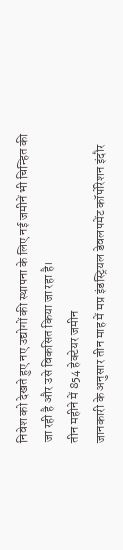निवेश को देखते हुए नए उद्योगों की स्थापना के लिए नई जमीनें भी चिन्हित की जा रही है और उसे विकसित किया जा रहा है।
तीन महीने में 854 हेक्टेयर जमीन
जानकारी के अनुसार तीन माह में मप्र इंडस्ट्रियल डेवलपमेंट कॉर्पोरेशन इंदौर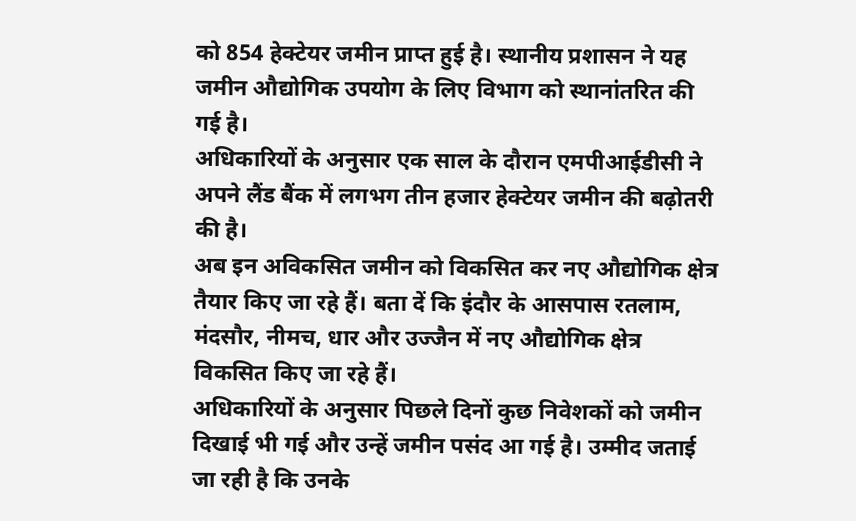को 854 हेक्टेयर जमीन प्राप्त हुई है। स्थानीय प्रशासन ने यह जमीन औद्योगिक उपयोग के लिए विभाग को स्थानांतरित की गई है।
अधिकारियों के अनुसार एक साल के दौरान एमपीआईडीसी ने अपने लैंड बैंक में लगभग तीन हजार हेक्टेयर जमीन की बढ़ोतरी की है।
अब इन अविकसित जमीन को विकसित कर नए औद्योगिक क्षेत्र तैयार किए जा रहे हैं। बता दें कि इंदौर के आसपास रतलाम, मंदसौर, नीमच, धार और उज्जैन में नए औद्योगिक क्षेत्र विकसित किए जा रहे हैं।
अधिकारियों के अनुसार पिछले दिनों कुछ निवेशकों को जमीन दिखाई भी गई और उन्हें जमीन पसंद आ गई है। उम्मीद जताई जा रही है कि उनके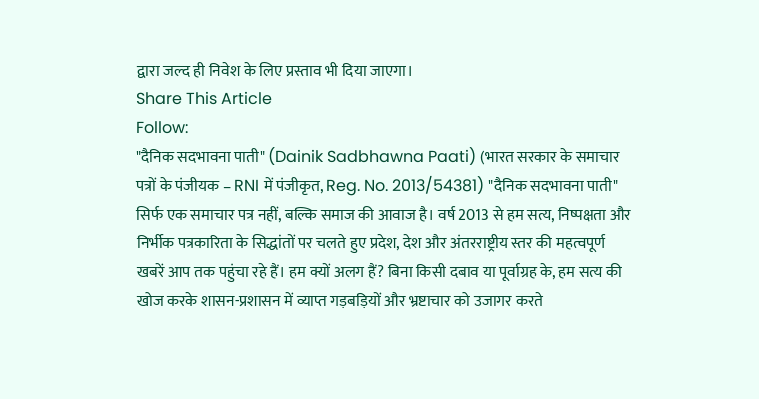द्वारा जल्द ही निवेश के लिए प्रस्ताव भी दिया जाएगा।
Share This Article
Follow:
"दैनिक सदभावना पाती" (Dainik Sadbhawna Paati) (भारत सरकार के समाचार पत्रों के पंजीयक – RNI में पंजीकृत, Reg. No. 2013/54381) "दैनिक सदभावना पाती" सिर्फ एक समाचार पत्र नहीं, बल्कि समाज की आवाज है। वर्ष 2013 से हम सत्य, निष्पक्षता और निर्भीक पत्रकारिता के सिद्धांतों पर चलते हुए प्रदेश, देश और अंतरराष्ट्रीय स्तर की महत्वपूर्ण खबरें आप तक पहुंचा रहे हैं। हम क्यों अलग हैं? बिना किसी दबाव या पूर्वाग्रह के, हम सत्य की खोज करके शासन-प्रशासन में व्याप्त गड़बड़ियों और भ्रष्टाचार को उजागर करते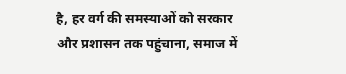है, हर वर्ग की समस्याओं को सरकार और प्रशासन तक पहुंचाना, समाज में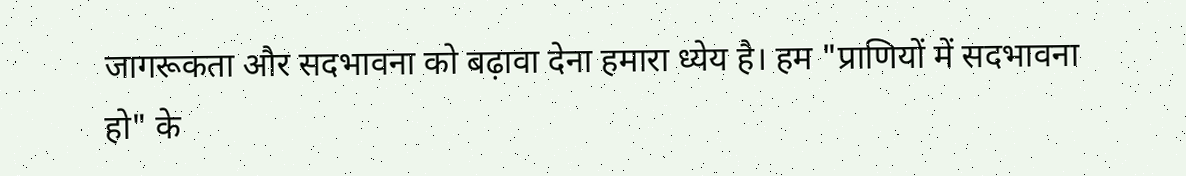जागरूकता और सदभावना को बढ़ावा देना हमारा ध्येय है। हम "प्राणियों में सदभावना हो" के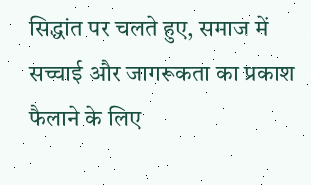सिद्धांत पर चलते हुए, समाज में सच्चाई और जागरूकता का प्रकाश फैलाने के लिए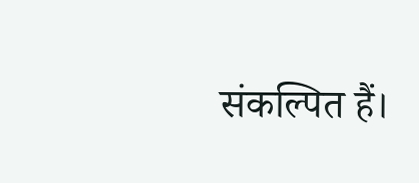संकल्पित हैं।